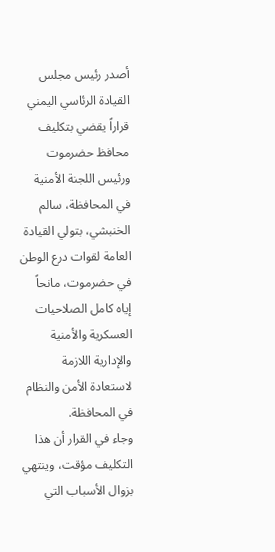أصدر رئيس مجلس القيادة الرئاسي اليمني قراراً يقضي بتكليف محافظ حضرموت ورئيس اللجنة الأمنية في المحافظة، سالم الخنبشي، بتولي القيادة العامة لقوات درع الوطن في حضرموت، مانحاً إياه كامل الصلاحيات العسكرية والأمنية والإدارية اللازمة لاستعادة الأمن والنظام في المحافظة.
وجاء في القرار أن هذا التكليف مؤقت، وينتهي بزوال الأسباب التي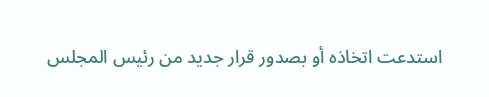استدعت اتخاذه أو بصدور قرار جديد من رئيس المجلس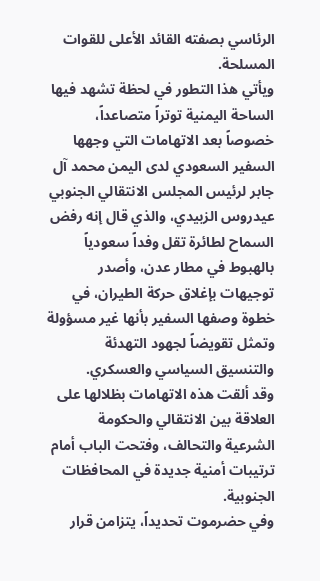الرئاسي بصفته القائد الأعلى للقوات المسلحة.
ويأتي هذا التطور في لحظة تشهد فيها الساحة اليمنية توتراً متصاعداً، خصوصاً بعد الاتهامات التي وجهها السفير السعودي لدى اليمن محمد آل جابر لرئيس المجلس الانتقالي الجنوبي عيدروس الزبيدي، والذي قال إنه رفض السماح لطائرة تقل وفداً سعودياً بالهبوط في مطار عدن، وأصدر توجيهات بإغلاق حركة الطيران، في خطوة وصفها السفير بأنها غير مسؤولة وتمثل تقويضاً لجهود التهدئة والتنسيق السياسي والعسكري.
وقد ألقت هذه الاتهامات بظلالها على العلاقة بين الانتقالي والحكومة الشرعية والتحالف، وفتحت الباب أمام ترتيبات أمنية جديدة في المحافظات الجنوبية.
وفي حضرموت تحديداً، يتزامن قرار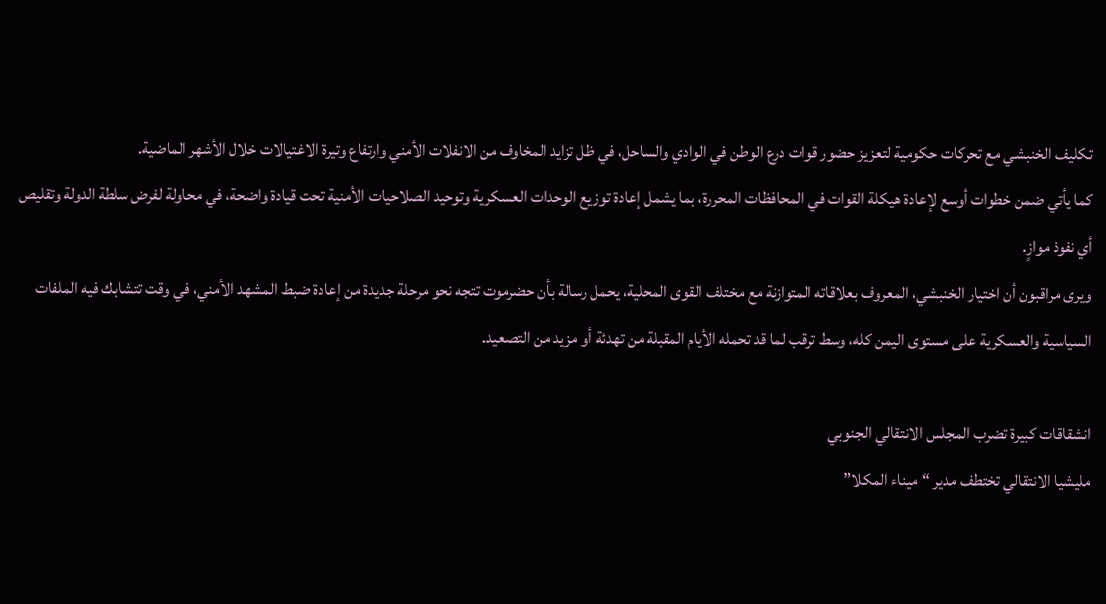تكليف الخنبشي مع تحركات حكومية لتعزيز حضور قوات درع الوطن في الوادي والساحل، في ظل تزايد المخاوف من الانفلات الأمني وارتفاع وتيرة الاغتيالات خلال الأشهر الماضية.
كما يأتي ضمن خطوات أوسع لإعادة هيكلة القوات في المحافظات المحررة، بما يشمل إعادة توزيع الوحدات العسكرية وتوحيد الصلاحيات الأمنية تحت قيادة واضحة، في محاولة لفرض سلطة الدولة وتقليص أي نفوذ موازٍ.
ويرى مراقبون أن اختيار الخنبشي، المعروف بعلاقاته المتوازنة مع مختلف القوى المحلية، يحمل رسالة بأن حضرموت تتجه نحو مرحلة جديدة من إعادة ضبط المشهد الأمني، في وقت تتشابك فيه الملفات السياسية والعسكرية على مستوى اليمن كله، وسط ترقب لما قد تحمله الأيام المقبلة من تهدئة أو مزيد من التصعيد.

انشقاقات كبيرة تضرب المجلس الانتقالي الجنوبي
مليشيا الانتقالي تختطف مدير “ميناء المكلا”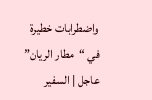واضطرابات خطيرة في “مطار الريان”
عاجل | السفير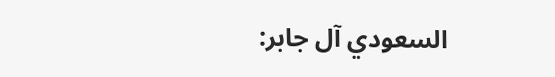السعودي آل جابر: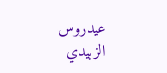عيدروس الزبيدي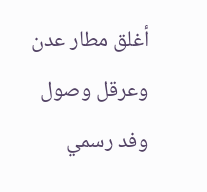أغلق مطار عدن وعرقل وصول وفد رسمي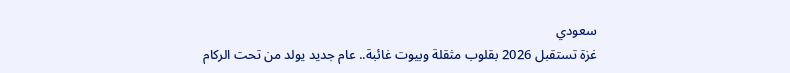سعودي
غزة تستقبل 2026 بقلوب مثقلة وبيوت غائبة.. عام جديد يولد من تحت الركام